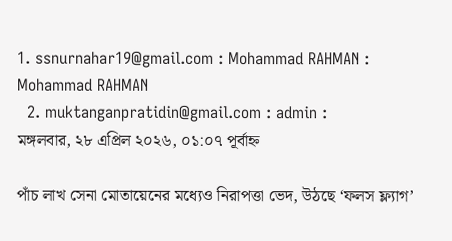1. ssnurnahar19@gmail.com : Mohammad RAHMAN : Mohammad RAHMAN
  2. muktanganpratidin@gmail.com : admin :
মঙ্গলবার, ২৮ এপ্রিল ২০২৬, ০১:০৭ পূর্বাহ্ন

পাঁচ লাখ সেনা মোতায়েনের মধ্যেও নিরাপত্তা ভেদ, উঠছে ‘ফলস ফ্ল্যাগ’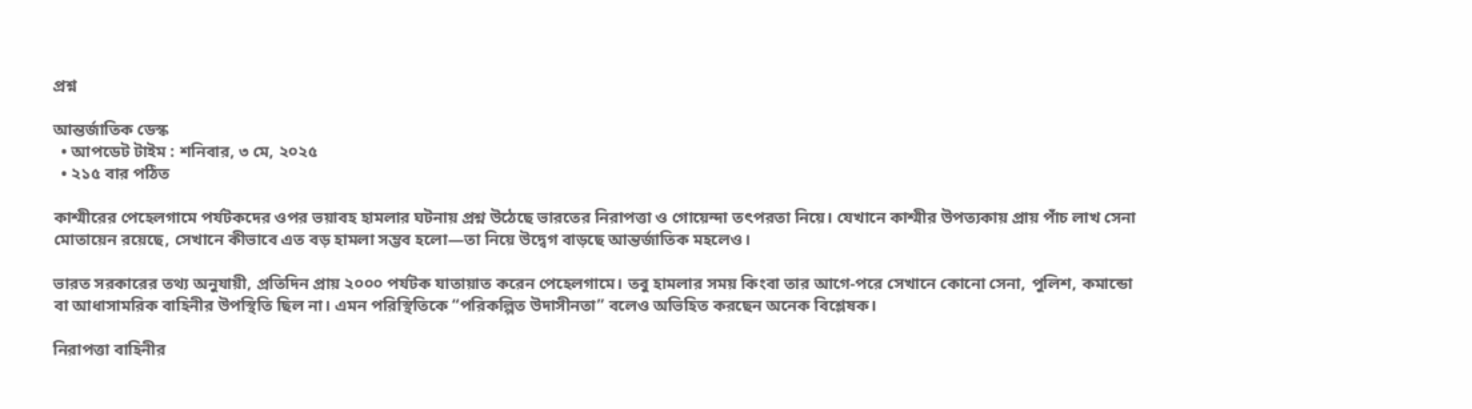প্রশ্ন

আন্তর্জাতিক ডেস্ক
  • আপডেট টাইম : শনিবার, ৩ মে, ২০২৫
  • ২১৫ বার পঠিত

কাশ্মীরের পেহেলগামে পর্যটকদের ওপর ভয়াবহ হামলার ঘটনায় প্রশ্ন উঠেছে ভারতের নিরাপত্তা ও গোয়েন্দা তৎপরতা নিয়ে। যেখানে কাশ্মীর উপত্যকায় প্রায় পাঁচ লাখ সেনা মোতায়েন রয়েছে, সেখানে কীভাবে এত বড় হামলা সম্ভব হলো—তা নিয়ে উদ্বেগ বাড়ছে আন্তর্জাতিক মহলেও।

ভারত সরকারের তথ্য অনুযায়ী, প্রতিদিন প্রায় ২০০০ পর্যটক যাতায়াত করেন পেহেলগামে। তবু হামলার সময় কিংবা তার আগে-পরে সেখানে কোনো সেনা, পুলিশ, কমান্ডো বা আধাসামরিক বাহিনীর উপস্থিতি ছিল না। এমন পরিস্থিতিকে “পরিকল্পিত উদাসীনতা” বলেও অভিহিত করছেন অনেক বিশ্লেষক।

নিরাপত্তা বাহিনীর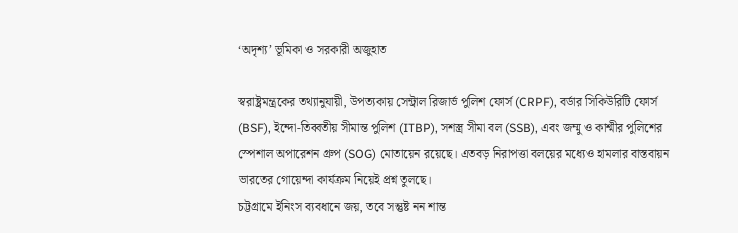‘অদৃশ্য’ ভূমিকা ও সরকারী অজুহাত

স্বরাষ্ট্রমন্ত্রকের তথ্যানুযায়ী, উপত্যকায় সেন্ট্রাল রিজার্ভ পুলিশ ফোর্স (CRPF), বর্ডার সিকিউরিটি ফোর্স (BSF), ইন্দো-তিব্বতীয় সীমান্ত পুলিশ (ITBP), সশস্ত্র সীমা বল (SSB), এবং জম্মু ও কাশ্মীর পুলিশের স্পেশাল অপারেশন গ্রুপ (SOG) মোতায়েন রয়েছে। এতবড় নিরাপত্তা বলয়ের মধ্যেও হামলার বাস্তবায়ন ভারতের গোয়েন্দা কার্যক্রম নিয়েই প্রশ্ন তুলছে।
চট্টগ্রামে ইনিংস ব্যবধানে জয়, তবে সন্তুষ্ট নন শান্ত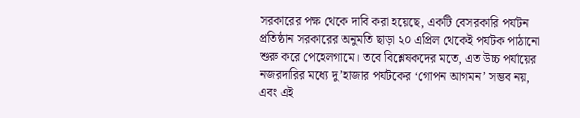সরকারের পক্ষ থেকে দাবি করা হয়েছে, একটি বেসরকারি পর্যটন প্রতিষ্ঠান সরকারের অনুমতি ছাড়া ২০ এপ্রিল থেকেই পর্যটক পাঠানো শুরু করে পেহেলগামে। তবে বিশ্লেষকদের মতে, এত উচ্চ পর্যায়ের নজরদারির মধ্যে দু’হাজার পর্যটকের ‘গোপন আগমন’ সম্ভব নয়, এবং এই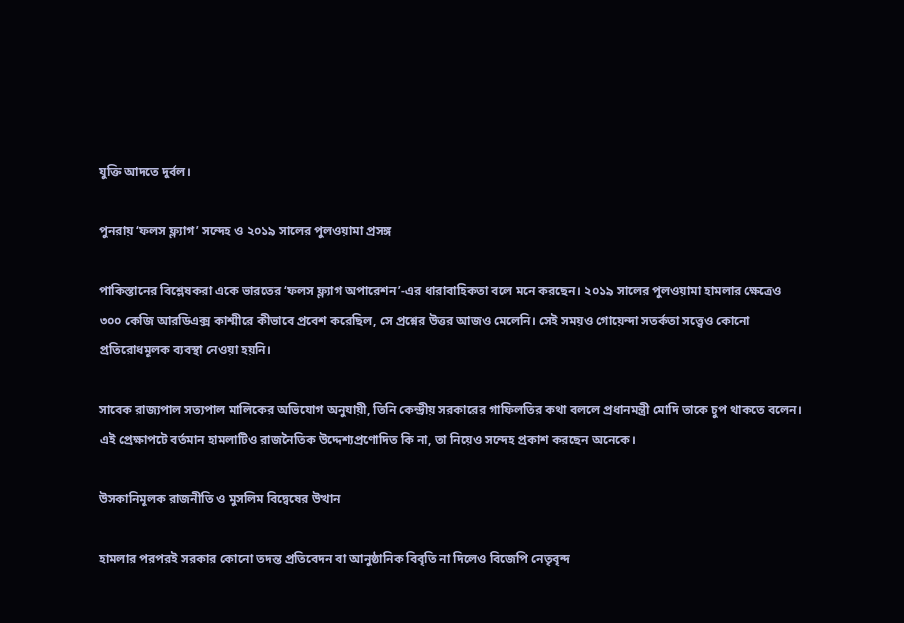যুক্তি আদতে দুর্বল।

পুনরায় ‘ফলস ফ্ল্যাগ’ সন্দেহ ও ২০১৯ সালের পুলওয়ামা প্রসঙ্গ

পাকিস্তানের বিশ্লেষকরা একে ভারতের ‘ফলস ফ্ল্যাগ অপারেশন’-এর ধারাবাহিকতা বলে মনে করছেন। ২০১৯ সালের পুলওয়ামা হামলার ক্ষেত্রেও ৩০০ কেজি আরডিএক্স কাশ্মীরে কীভাবে প্রবেশ করেছিল, সে প্রশ্নের উত্তর আজও মেলেনি। সেই সময়ও গোয়েন্দা সতর্কতা সত্ত্বেও কোনো প্রতিরোধমূলক ব্যবস্থা নেওয়া হয়নি।

সাবেক রাজ্যপাল সত্যপাল মালিকের অভিযোগ অনুযায়ী, তিনি কেন্দ্রীয় সরকারের গাফিলতির কথা বললে প্রধানমন্ত্রী মোদি তাকে চুপ থাকতে বলেন। এই প্রেক্ষাপটে বর্তমান হামলাটিও রাজনৈতিক উদ্দেশ্যপ্রণোদিত কি না, তা নিয়েও সন্দেহ প্রকাশ করছেন অনেকে।

উসকানিমূলক রাজনীতি ও মুসলিম বিদ্বেষের উত্থান

হামলার পরপরই সরকার কোনো তদন্ত প্রতিবেদন বা আনুষ্ঠানিক বিবৃতি না দিলেও বিজেপি নেতৃবৃন্দ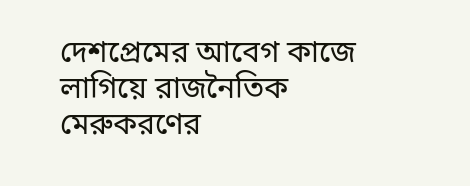দেশপ্রেমের আবেগ কাজে লাগিয়ে রাজনৈতিক মেরুকরণের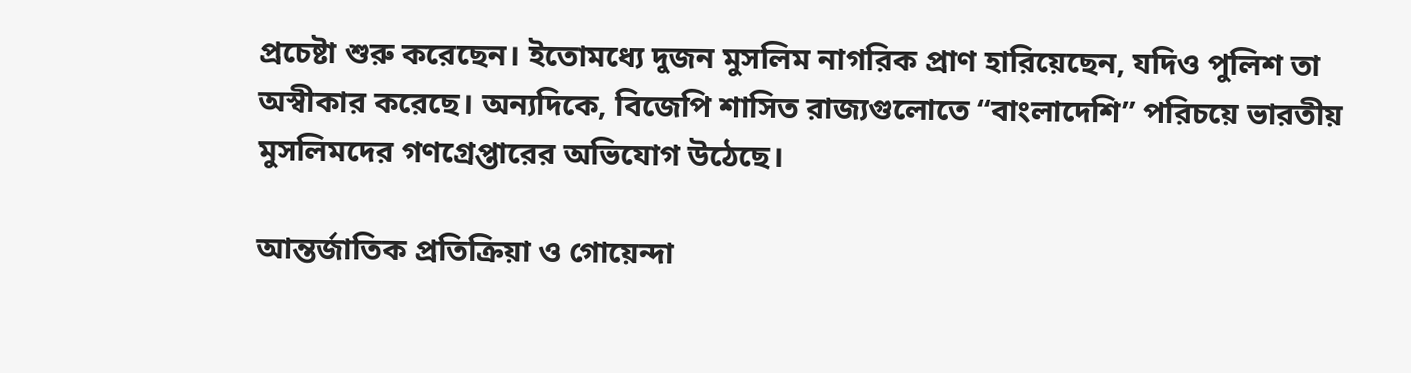প্রচেষ্টা শুরু করেছেন। ইতোমধ্যে দুজন মুসলিম নাগরিক প্রাণ হারিয়েছেন, যদিও পুলিশ তা অস্বীকার করেছে। অন্যদিকে, বিজেপি শাসিত রাজ্যগুলোতে “বাংলাদেশি” পরিচয়ে ভারতীয় মুসলিমদের গণগ্রেপ্তারের অভিযোগ উঠেছে।

আন্তর্জাতিক প্রতিক্রিয়া ও গোয়েন্দা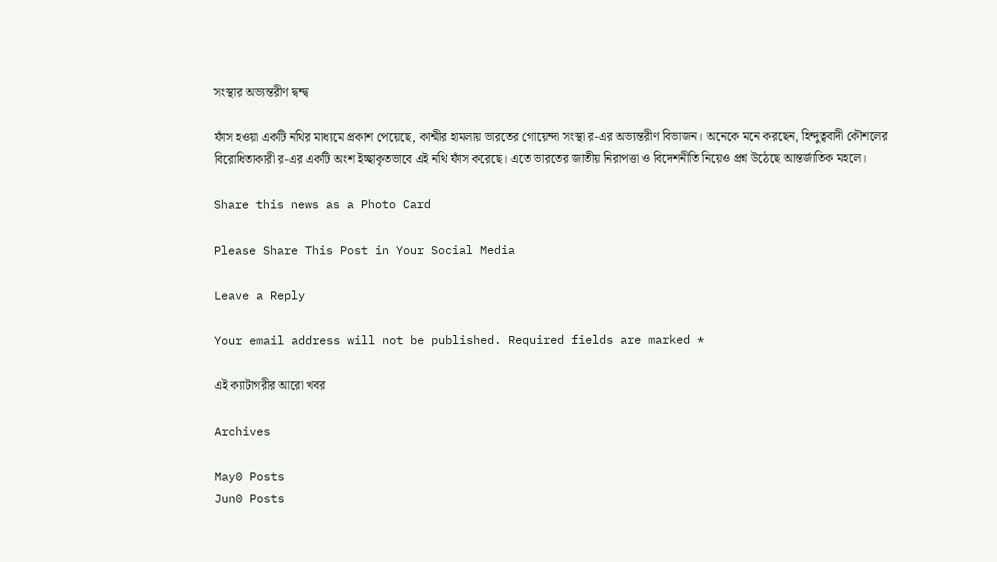সংস্থার অভ্যন্তরীণ দ্বন্দ্ব

ফাঁস হওয়া একটি নথির মাধ্যমে প্রকাশ পেয়েছে, কাশ্মীর হামলায় ভারতের গোয়েন্দা সংস্থা র-এর অভ্যন্তরীণ বিভাজন। অনেকে মনে করছেন, হিন্দুত্ববাদী কৌশলের বিরোধিতাকারী র-এর একটি অংশ ইচ্ছাকৃতভাবে এই নথি ফাঁস করেছে। এতে ভারতের জাতীয় নিরাপত্তা ও বিদেশনীতি নিয়েও প্রশ্ন উঠেছে আন্তর্জাতিক মহলে।

Share this news as a Photo Card

Please Share This Post in Your Social Media

Leave a Reply

Your email address will not be published. Required fields are marked *

এই ক্যাটাগরীর আরো খবর

Archives

May0 Posts
Jun0 Posts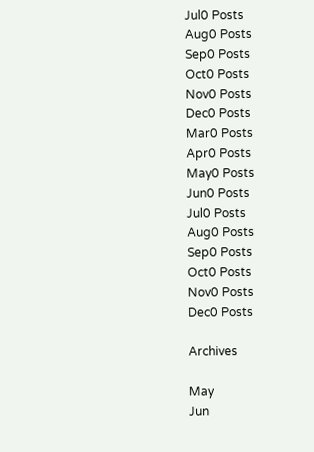Jul0 Posts
Aug0 Posts
Sep0 Posts
Oct0 Posts
Nov0 Posts
Dec0 Posts
Mar0 Posts
Apr0 Posts
May0 Posts
Jun0 Posts
Jul0 Posts
Aug0 Posts
Sep0 Posts
Oct0 Posts
Nov0 Posts
Dec0 Posts

Archives

May
Jun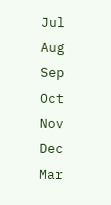Jul
Aug
Sep
Oct
Nov
Dec
Mar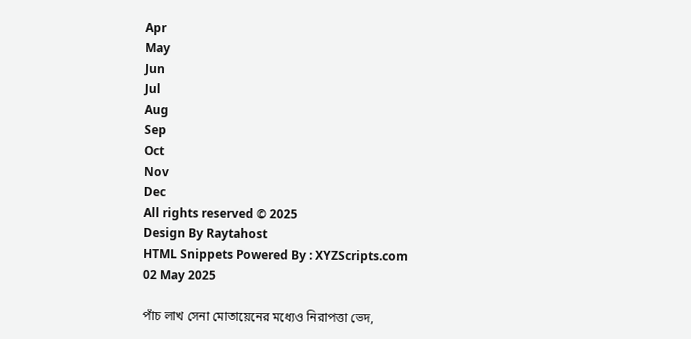Apr
May
Jun
Jul
Aug
Sep
Oct
Nov
Dec
All rights reserved © 2025
Design By Raytahost
HTML Snippets Powered By : XYZScripts.com
02 May 2025

পাঁচ লাখ সেনা মোতায়েনের মধ্যেও নিরাপত্তা ভেদ,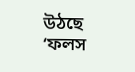উঠছে ‘ফলস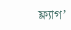ফ্ল্যাগ’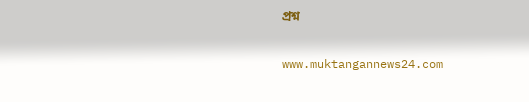প্রশ্ন

www.muktangannews24.com